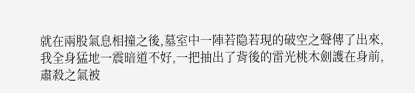就在兩股氣息相撞之後,墓室中一陣若隐若現的破空之聲傳了出來,我全身猛地一震暗道不好,一把抽出了背後的雷光桃木劍護在身前,肅殺之氣被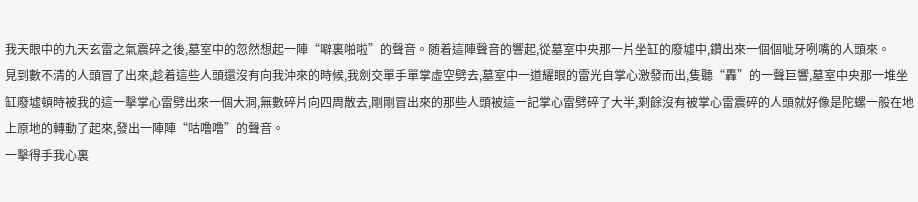我天眼中的九天玄雷之氣震碎之後,墓室中的忽然想起一陣“噼裏啪啦”的聲音。随着這陣聲音的響起,從墓室中央那一片坐缸的廢墟中,鑽出來一個個呲牙咧嘴的人頭來。
見到數不清的人頭冒了出來,趁着這些人頭還沒有向我沖來的時候,我劍交單手單掌虛空劈去,墓室中一道耀眼的雷光自掌心激發而出,隻聽“轟”的一聲巨響,墓室中央那一堆坐缸廢墟頓時被我的這一擊掌心雷劈出來一個大洞,無數碎片向四周散去,剛剛冒出來的那些人頭被這一記掌心雷劈碎了大半,剩餘沒有被掌心雷震碎的人頭就好像是陀螺一般在地上原地的轉動了起來,發出一陣陣“咕噜噜”的聲音。
一擊得手我心裏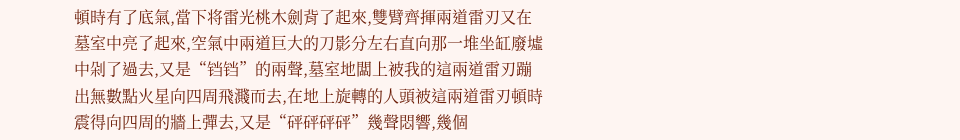頓時有了底氣,當下将雷光桃木劍背了起來,雙臂齊揮兩道雷刃又在墓室中亮了起來,空氣中兩道巨大的刀影分左右直向那一堆坐缸廢墟中剁了過去,又是“铛铛”的兩聲,墓室地闆上被我的這兩道雷刃蹦出無數點火星向四周飛濺而去,在地上旋轉的人頭被這兩道雷刃頓時震得向四周的牆上彈去,又是“砰砰砰砰”幾聲悶響,幾個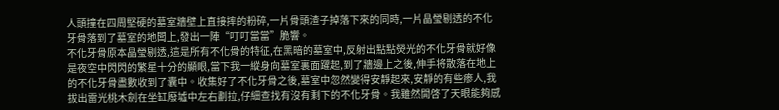人頭撞在四周堅硬的墓室牆壁上直接摔的粉碎,一片骨頭渣子掉落下來的同時,一片晶瑩剔透的不化牙骨落到了墓室的地闆上,發出一陣“叮叮當當”脆響。
不化牙骨原本晶瑩剔透,這是所有不化骨的特征,在黑暗的墓室中,反射出點點熒光的不化牙骨就好像是夜空中閃閃的繁星十分的顯眼,當下我一縱身向墓室裏面躍起,到了牆邊上之後,伸手将散落在地上的不化牙骨盡數收到了囊中。收集好了不化牙骨之後,墓室中忽然變得安靜起來,安靜的有些瘆人,我拔出雷光桃木劍在坐缸廢墟中左右劃拉,仔細查找有沒有剩下的不化牙骨。我雖然開啓了天眼能夠感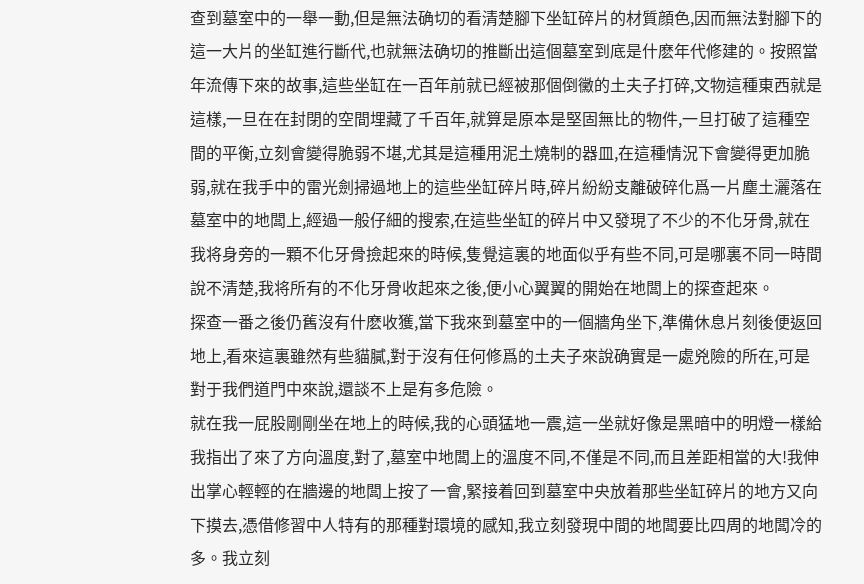查到墓室中的一舉一動,但是無法确切的看清楚腳下坐缸碎片的材質顔色,因而無法對腳下的這一大片的坐缸進行斷代,也就無法确切的推斷出這個墓室到底是什麽年代修建的。按照當年流傳下來的故事,這些坐缸在一百年前就已經被那個倒黴的土夫子打碎,文物這種東西就是這樣,一旦在在封閉的空間埋藏了千百年,就算是原本是堅固無比的物件,一旦打破了這種空間的平衡,立刻會變得脆弱不堪,尤其是這種用泥土燒制的器皿,在這種情況下會變得更加脆弱,就在我手中的雷光劍掃過地上的這些坐缸碎片時,碎片紛紛支離破碎化爲一片塵土灑落在墓室中的地闆上,經過一般仔細的搜索,在這些坐缸的碎片中又發現了不少的不化牙骨,就在我将身旁的一顆不化牙骨撿起來的時候,隻覺這裏的地面似乎有些不同,可是哪裏不同一時間說不清楚,我将所有的不化牙骨收起來之後,便小心翼翼的開始在地闆上的探查起來。
探查一番之後仍舊沒有什麽收獲,當下我來到墓室中的一個牆角坐下,準備休息片刻後便返回地上,看來這裏雖然有些貓膩,對于沒有任何修爲的土夫子來說确實是一處兇險的所在,可是對于我們道門中來說,還談不上是有多危險。
就在我一屁股剛剛坐在地上的時候,我的心頭猛地一震,這一坐就好像是黑暗中的明燈一樣給我指出了來了方向溫度,對了,墓室中地闆上的溫度不同,不僅是不同,而且差距相當的大!我伸出掌心輕輕的在牆邊的地闆上按了一會,緊接着回到墓室中央放着那些坐缸碎片的地方又向下摸去,憑借修習中人特有的那種對環境的感知,我立刻發現中間的地闆要比四周的地闆冷的多。我立刻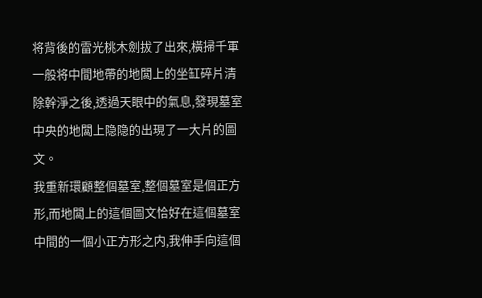将背後的雷光桃木劍拔了出來,橫掃千軍一般将中間地帶的地闆上的坐缸碎片清除幹淨之後,透過天眼中的氣息,發現墓室中央的地闆上隐隐的出現了一大片的圖文。
我重新環顧整個墓室,整個墓室是個正方形,而地闆上的這個圖文恰好在這個墓室中間的一個小正方形之内,我伸手向這個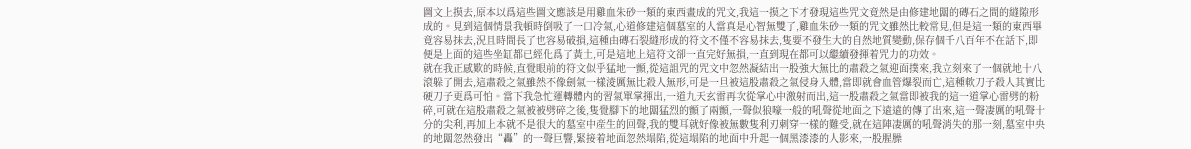圖文上摸去,原本以爲這些圖文應該是用雞血朱砂一類的東西畫成的咒文,我這一摸之下才發現這些咒文竟然是由修建地闆的磚石之間的縫隙形成的。見到這個情景我頓時倒吸了一口冷氣,心道修建這個墓室的人當真是心智無雙了,雞血朱砂一類的咒文雖然比較常見,但是這一類的東西畢竟容易抹去,況且時間長了也容易破損,這種由磚石裂縫形成的符文不僅不容易抹去,隻要不發生大的自然地質變動,保存個千八百年不在話下,即便是上面的這些坐缸都已經化爲了黃土,可是這地上這符文卻一直完好無損,一直到現在都可以繼續發揮着咒力的功效。
就在我正感歎的時候,直覺眼前的符文似乎猛地一顫,從這詛咒的咒文中忽然凝結出一股強大無比的肅殺之氣迎面撲來,我立刻來了一個就地十八滾躲了開去,這肅殺之氣雖然不像劍氣一樣淩厲無比殺人無形,可是一旦被這股肅殺之氣侵身入體,當即就會血管爆裂而亡,這種軟刀子殺人其實比硬刀子更爲可怕。當下我急忙運轉體内的習氣單掌揮出,一道九天玄雷再次從掌心中激射而出,這一股肅殺之氣當即被我的這一道掌心雷劈的粉碎,可就在這股肅殺之氣被被劈碎之後,隻覺腳下的地闆猛烈的顫了兩顫,一聲似狼嚎一般的吼聲從地面之下遠遠的傳了出來,這一聲凄厲的吼聲十分的尖利,再加上本就不是很大的墓室中産生的回聲,我的雙耳就好像被無數隻利刃刺穿一樣的難受,就在這陣凄厲的吼聲消失的那一刻,墓室中央的地闆忽然發出“轟”的一聲巨響,緊接着地面忽然塌陷,從這塌陷的地面中升起一個黑漆漆的人影來,一股腥臊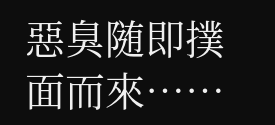惡臭随即撲面而來……